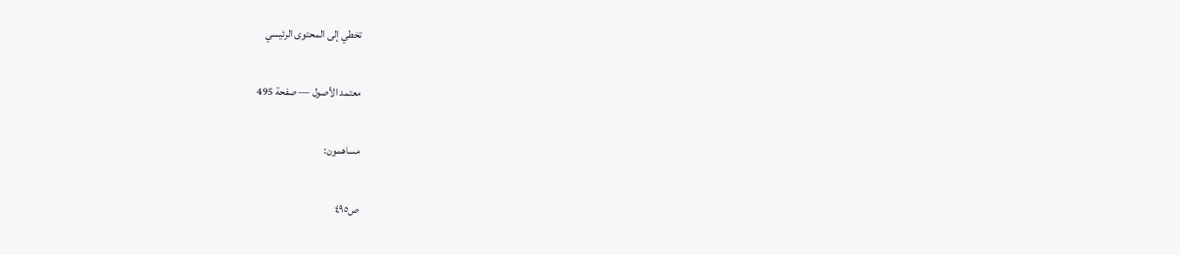تخطي إلى المحتوى الرئيسي

معتمد الأصول — صفحة 495

مساهمون:

ص٤٩٥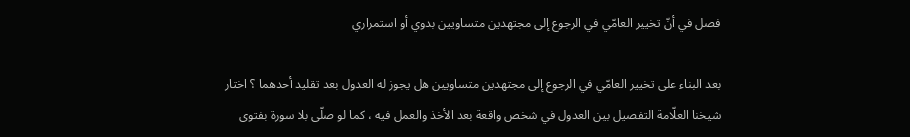فصل في أنّ تخيير العامّي في الرجوع إلى مجتهدين متساويين بدوي أو استمراري

بعد البناء على تخيير العامّي في الرجوع إلى مجتهدين متساويين هل يجوز له العدول بعد تقليد أحدهما ؟ اختار شيخنا العلّامة التفصيل بين العدول في شخص واقعة بعد الأخذ والعمل فيه ، كما لو صلّى بلا سورة بفتوى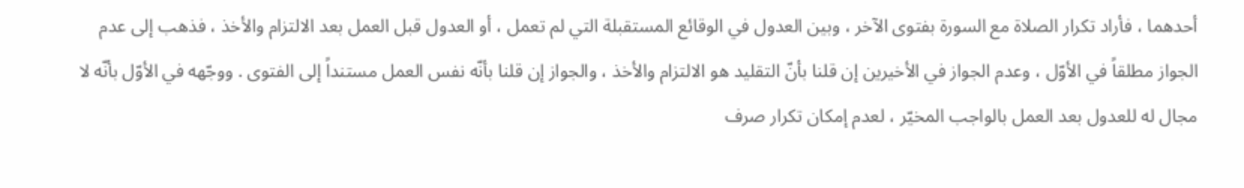أحدهما ، فأراد تكرار الصلاة مع السورة بفتوى الآخر ، وبين العدول في الوقائع المستقبلة التي لم تعمل ، أو العدول قبل العمل بعد الالتزام والأخذ ، فذهب إلى عدم الجواز مطلقاً في الأوّل ، وعدم الجواز في الأخيرين إن قلنا بأنّ التقليد هو الالتزام والأخذ ، والجواز إن قلنا بأنّه نفس العمل مستنداً إلى الفتوى . ووجّهه في الأوّل بأنّه لا مجال له للعدول بعد العمل بالواجب المخيّر ، لعدم إمكان تكرار صرف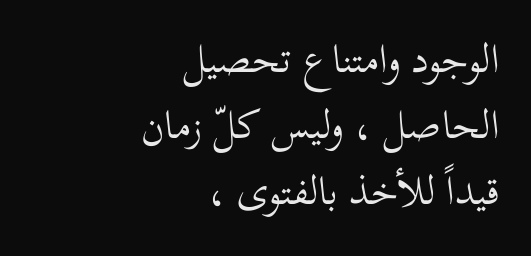الوجود وامتناع تحصيل الحاصل ، وليس كلّ زمان قيداً للأخذ بالفتوى ،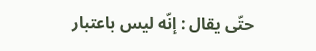حتّى يقال : إنّه ليس باعتبار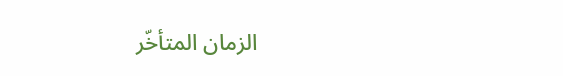الزمان المتأخّر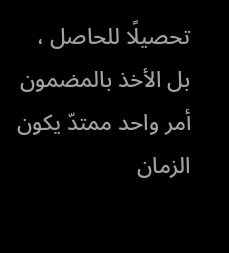تحصيلًا للحاصل ، بل الأخذ بالمضمون أمر واحد ممتدّ يكون الزمان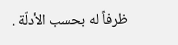ظرفاً له بحسب الأدلّة .